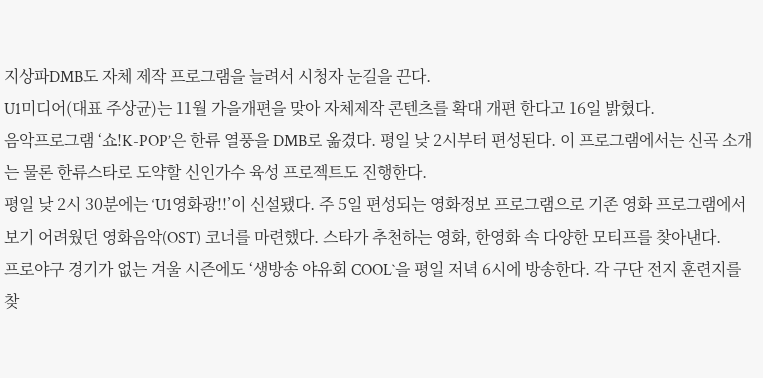지상파DMB도 자체 제작 프로그램을 늘려서 시청자 눈길을 끈다.
U1미디어(대표 주상균)는 11월 가을개편을 맞아 자체제작 콘텐츠를 확대 개편 한다고 16일 밝혔다.
음악프로그램 ‘쇼!K-POP’은 한류 열풍을 DMB로 옮겼다. 평일 낮 2시부터 편성된다. 이 프로그램에서는 신곡 소개는 물론 한류스타로 도약할 신인가수 육성 프로젝트도 진행한다.
평일 낮 2시 30분에는 ‘U1영화광!!’이 신설됐다. 주 5일 편성되는 영화정보 프로그램으로 기존 영화 프로그램에서 보기 어려웠던 영화음악(OST) 코너를 마련했다. 스타가 추천하는 영화, 한영화 속 다양한 모티프를 찾아낸다.
프로야구 경기가 없는 겨울 시즌에도 ‘생방송 야유회 COOL`을 평일 저녁 6시에 방송한다. 각 구단 전지 훈련지를 찾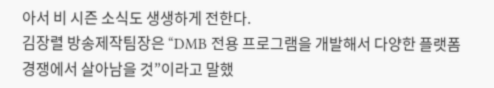아서 비 시즌 소식도 생생하게 전한다.
김장렬 방송제작팀장은 “DMB 전용 프로그램을 개발해서 다양한 플랫폼 경쟁에서 살아남을 것”이라고 말했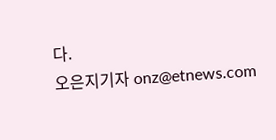다.
오은지기자 onz@etnews.com